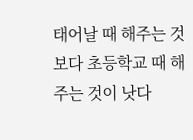태어날 때 해주는 것보다 초등학교 때 해주는 것이 낫다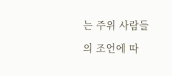는 주위 사람들의 조언에 따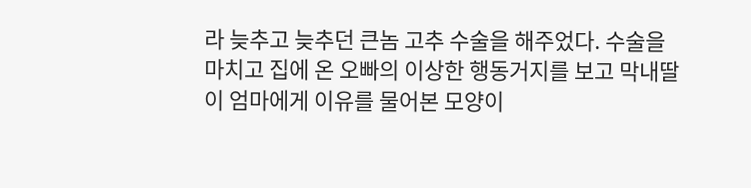라 늦추고 늦추던 큰놈 고추 수술을 해주었다. 수술을 마치고 집에 온 오빠의 이상한 행동거지를 보고 막내딸이 엄마에게 이유를 물어본 모양이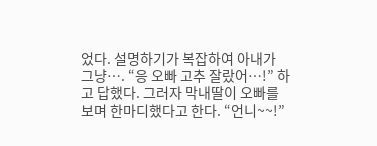었다. 설명하기가 복잡하여 아내가 그냥…. “응 오빠 고추 잘랐어…!” 하고 답했다. 그러자 막내딸이 오빠를 보며 한마디했다고 한다. “언니~~!”